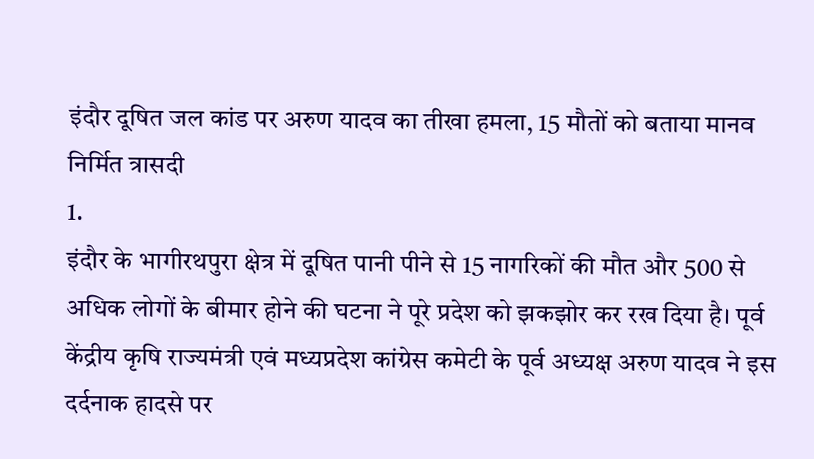इंदौर दूषित जल कांड पर अरुण यादव का तीखा हमला, 15 मौतों को बताया मानव निर्मित त्रासदी
1.
इंदौर के भागीरथपुरा क्षेत्र में दूषित पानी पीने से 15 नागरिकों की मौत और 500 से अधिक लोगों के बीमार होने की घटना ने पूरे प्रदेश को झकझोर कर रख दिया है। पूर्व केंद्रीय कृषि राज्यमंत्री एवं मध्यप्रदेश कांग्रेस कमेटी के पूर्व अध्यक्ष अरुण यादव ने इस दर्दनाक हादसे पर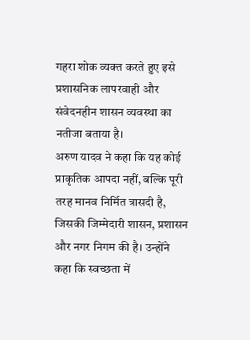गहरा शोक व्यक्त करते हुए इसे प्रशासनिक लापरवाही और संवेदनहीन शासन व्यवस्था का नतीजा बताया है।
अरुण यादव ने कहा कि यह कोई प्राकृतिक आपदा नहीं, बल्कि पूरी तरह मानव निर्मित त्रासदी है, जिसकी जिम्मेदारी शासन, प्रशासन और नगर निगम की है। उन्होंने कहा कि स्वच्छता में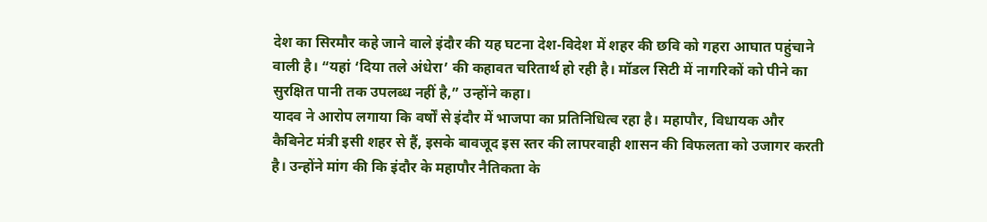देश का सिरमौर कहे जाने वाले इंदौर की यह घटना देश-विदेश में शहर की छवि को गहरा आघात पहुंचाने वाली है। “यहां ‘दिया तले अंधेरा’ की कहावत चरितार्थ हो रही है। मॉडल सिटी में नागरिकों को पीने का सुरक्षित पानी तक उपलब्ध नहीं है,” उन्होंने कहा।
यादव ने आरोप लगाया कि वर्षों से इंदौर में भाजपा का प्रतिनिधित्व रहा है। महापौर, विधायक और कैबिनेट मंत्री इसी शहर से हैं, इसके बावजूद इस स्तर की लापरवाही शासन की विफलता को उजागर करती है। उन्होंने मांग की कि इंदौर के महापौर नैतिकता के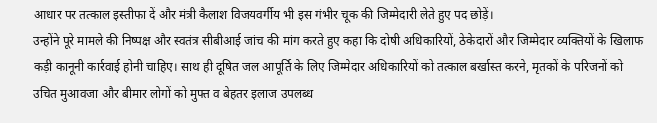आधार पर तत्काल इस्तीफा दें और मंत्री कैलाश विजयवर्गीय भी इस गंभीर चूक की जिम्मेदारी लेते हुए पद छोड़ें।
उन्होंने पूरे मामले की निष्पक्ष और स्वतंत्र सीबीआई जांच की मांग करते हुए कहा कि दोषी अधिकारियों, ठेकेदारों और जिम्मेदार व्यक्तियों के खिलाफ कड़ी कानूनी कार्रवाई होनी चाहिए। साथ ही दूषित जल आपूर्ति के लिए जिम्मेदार अधिकारियों को तत्काल बर्खास्त करने, मृतकों के परिजनों को उचित मुआवजा और बीमार लोगों को मुफ्त व बेहतर इलाज उपलब्ध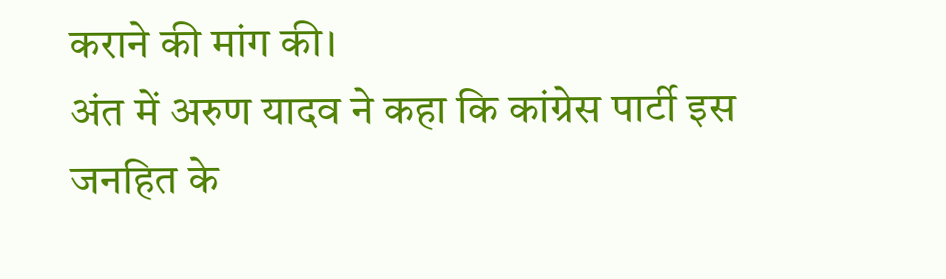कराने की मांग की।
अंत में अरुण यादव ने कहा कि कांग्रेस पार्टी इस जनहित के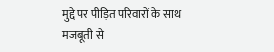मुद्दे पर पीड़ित परिवारों के साथ मजबूती से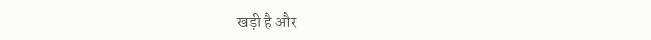खड़ी है और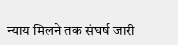न्याय मिलने तक संघर्ष जारी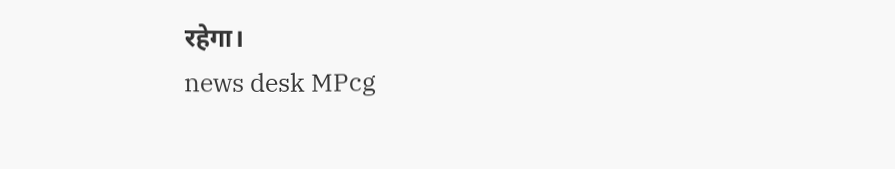रहेगा।
news desk MPcg